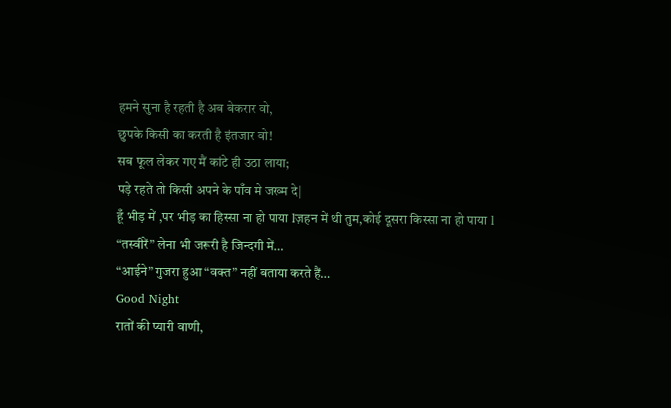हमने सुना है रहती है अब बेकरार वो,
छुपके किसी का करती है इंतजार वो!
सब फूल लेकर गए मैं कांटे ही उठा लाया;
पड़े रहते तो किसी अपने के पाँव मे जख्म दे|
हूँ भीड़ में ,पर भीड़ का हिस्सा ना हो पाया lज़हन में थी तुम,कोई दूसरा किस्सा ना हो पाया l
“तस्वीरें” लेना भी जरूरी है जिन्दगी में…
“आईने” गुजरा हुआ “वक्त” नहीं बताया करते हैं…
Good Night
रातों की प्यारी वाणी,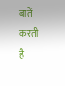बातें करती है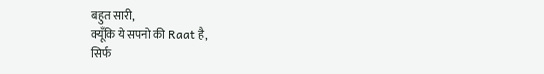बहुत सारी,
क्यूँकि ये सपनो की Raat है,
सिर्फ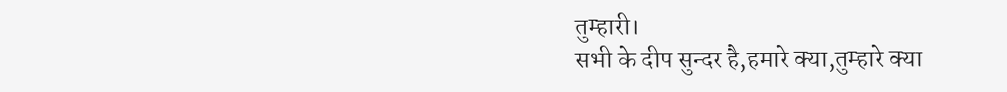तुम्हारी।
सभी के दीप सुन्दर है,हमारे क्या,तुम्हारे क्या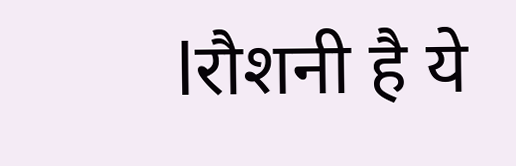lरौशनी है ये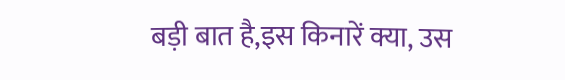बड़ी बात है,इस किनारें क्या, उस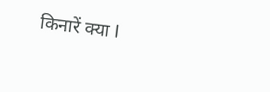किनारें क्या l